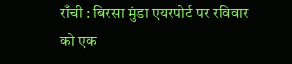राँची : बिरसा मुंडा एयरपोर्ट पर रविवार को एक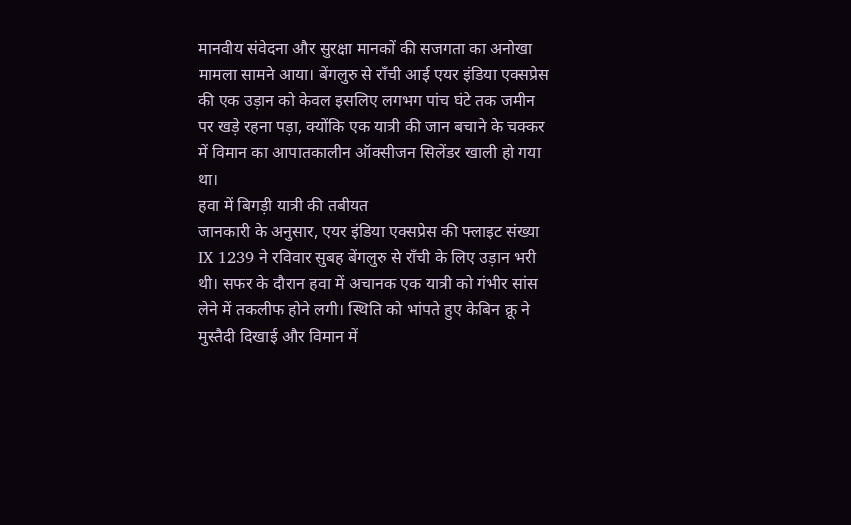मानवीय संवेदना और सुरक्षा मानकों की सजगता का अनोखा मामला सामने आया। बेंगलुरु से राँची आई एयर इंडिया एक्सप्रेस की एक उड़ान को केवल इसलिए लगभग पांच घंटे तक जमीन पर खड़े रहना पड़ा, क्योंकि एक यात्री की जान बचाने के चक्कर में विमान का आपातकालीन ऑक्सीजन सिलेंडर खाली हो गया था।
हवा में बिगड़ी यात्री की तबीयत
जानकारी के अनुसार, एयर इंडिया एक्सप्रेस की फ्लाइट संख्या IX 1239 ने रविवार सुबह बेंगलुरु से राँची के लिए उड़ान भरी थी। सफर के दौरान हवा में अचानक एक यात्री को गंभीर सांस लेने में तकलीफ होने लगी। स्थिति को भांपते हुए केबिन क्रू ने मुस्तैदी दिखाई और विमान में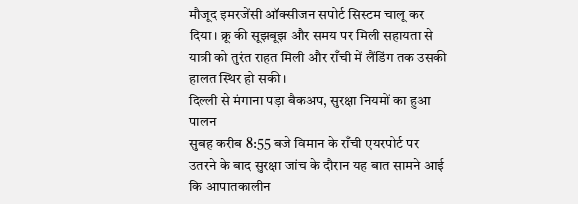मौजूद इमरजेंसी ऑक्सीजन सपोर्ट सिस्टम चालू कर दिया। क्रू की सूझबूझ और समय पर मिली सहायता से यात्री को तुरंत राहत मिली और राँची में लैंडिंग तक उसकी हालत स्थिर हो सकी।
दिल्ली से मंगाना पड़ा बैकअप, सुरक्षा नियमों का हुआ पालन
सुबह करीब 8:55 बजे विमान के राँची एयरपोर्ट पर उतरने के बाद सुरक्षा जांच के दौरान यह बात सामने आई कि आपातकालीन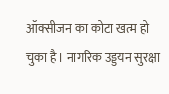ऑक्सीजन का कोटा खत्म हो चुका है। नागरिक उड्डयन सुरक्षा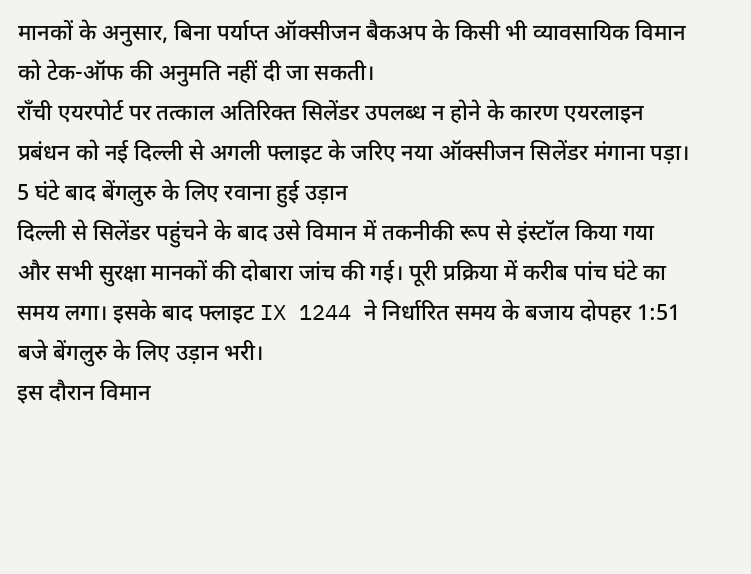मानकों के अनुसार, बिना पर्याप्त ऑक्सीजन बैकअप के किसी भी व्यावसायिक विमान को टेक-ऑफ की अनुमति नहीं दी जा सकती।
राँची एयरपोर्ट पर तत्काल अतिरिक्त सिलेंडर उपलब्ध न होने के कारण एयरलाइन प्रबंधन को नई दिल्ली से अगली फ्लाइट के जरिए नया ऑक्सीजन सिलेंडर मंगाना पड़ा।
5 घंटे बाद बेंगलुरु के लिए रवाना हुई उड़ान
दिल्ली से सिलेंडर पहुंचने के बाद उसे विमान में तकनीकी रूप से इंस्टॉल किया गया और सभी सुरक्षा मानकों की दोबारा जांच की गई। पूरी प्रक्रिया में करीब पांच घंटे का समय लगा। इसके बाद फ्लाइट IX 1244 ने निर्धारित समय के बजाय दोपहर 1:51 बजे बेंगलुरु के लिए उड़ान भरी।
इस दौरान विमान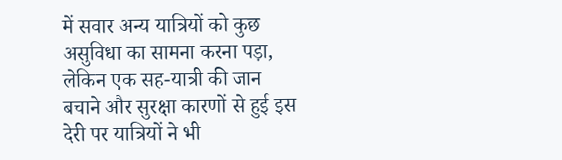में सवार अन्य यात्रियों को कुछ असुविधा का सामना करना पड़ा, लेकिन एक सह-यात्री की जान बचाने और सुरक्षा कारणों से हुई इस देरी पर यात्रियों ने भी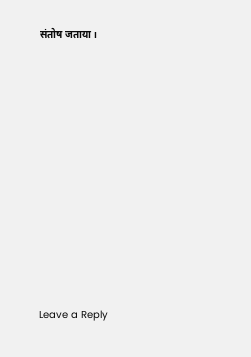संतोष जताया।













Leave a Reply